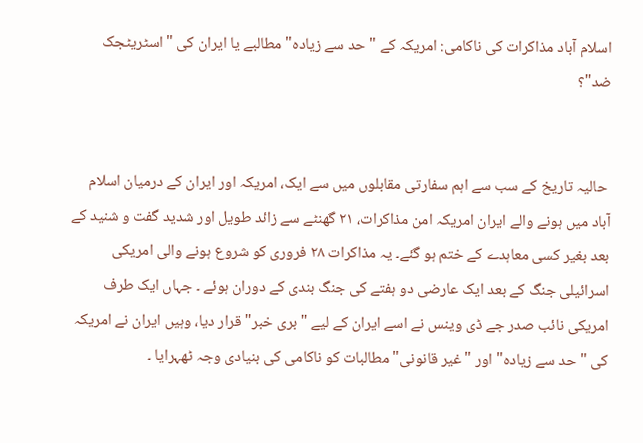اسلام آباد مذاکرات کی ناکامی: امریکہ کے "حد سے زیادہ" مطالبے یا ایران کی "اسٹریٹجک ضد"؟


 حالیہ تاریخ کے سب سے اہم سفارتی مقابلوں میں سے ایک، امریکہ اور ایران کے درمیان اسلام آباد میں ہونے والے ایران امریکہ امن مذاکرات، ۲۱ گھنٹے سے زائد طویل اور شدید گفت و شنید کے بعد بغیر کسی معاہدے کے ختم ہو گئے۔ یہ مذاکرات ۲۸ فروری کو شروع ہونے والی امریکی اسرائیلی جنگ کے بعد ایک عارضی دو ہفتے کی جنگ بندی کے دوران ہوئے ۔ جہاں ایک طرف امریکی نائب صدر جے ڈی وینس نے اسے ایران کے لیے "بری خبر" قرار دیا، وہیں ایران نے امریکہ کی "حد سے زیادہ" اور "غیر قانونی" مطالبات کو ناکامی کی بنیادی وجہ ٹھہرایا ۔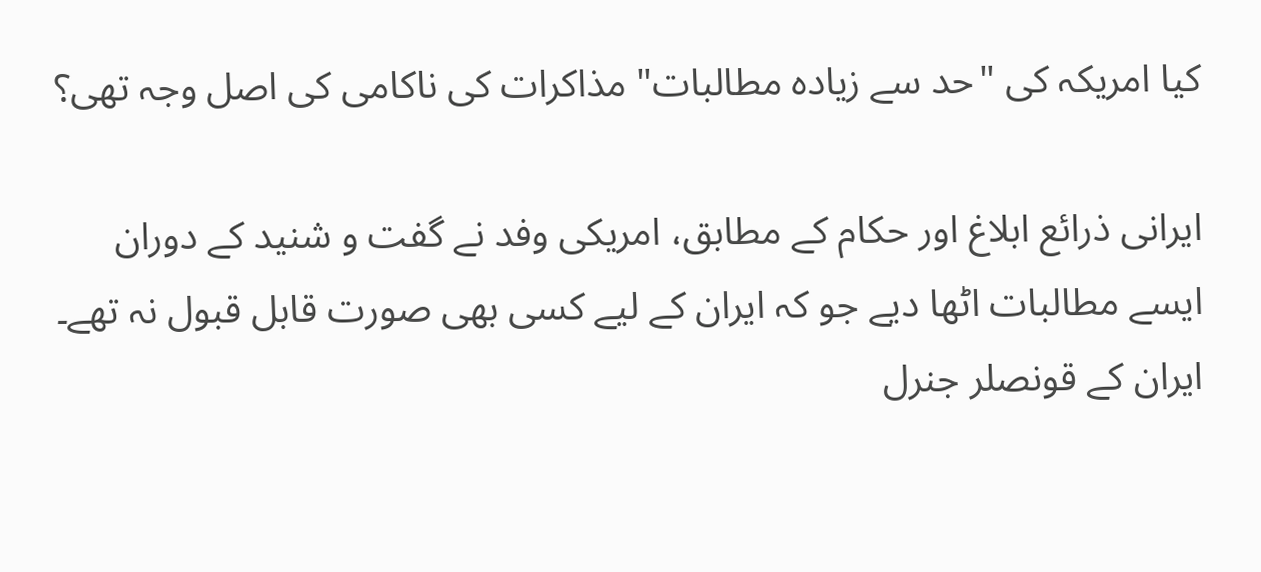کیا امریکہ کی "حد سے زیادہ مطالبات" مذاکرات کی ناکامی کی اصل وجہ تھی؟

ایرانی ذرائع ابلاغ اور حکام کے مطابق، امریکی وفد نے گفت و شنید کے دوران ایسے مطالبات اٹھا دیے جو کہ ایران کے لیے کسی بھی صورت قابل قبول نہ تھے۔ ایران کے قونصلر جنرل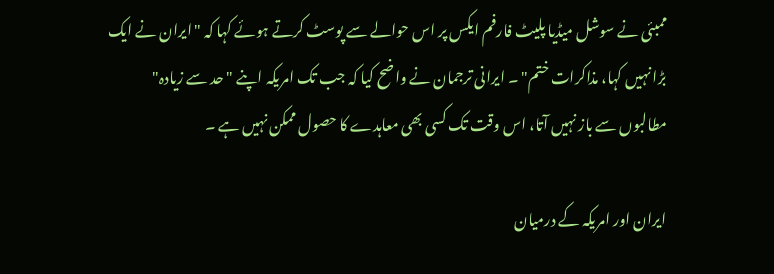ممبئی نے سوشل میڈیا پلیٹ فارفم ایکس پر اس حوالے سے پوسٹ کرتے ہوئے کہا کہ "ایران نے ایک بڑا نہیں کہا، مذاکرات ختم" ۔ ایرانی ترجمان نے واضح کیا کہ جب تک امریکہ اپنے "حد سے زیادہ" مطالبوں سے باز نہیں آتا، اس وقت تک کسی بھی معاہدے کا حصول ممکن نہیں ہے ۔

ایران اور امریکہ کے درمیان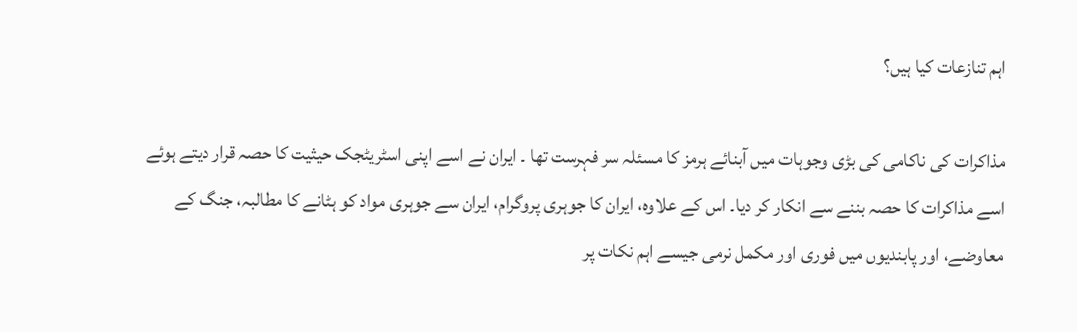اہم تنازعات کیا ہیں؟

مذاکرات کی ناکامی کی بڑی وجوہات میں آبنائے ہرمز کا مسئلہ سر فہرست تھا ۔ ایران نے اسے اپنی اسٹریٹجک حیثیت کا حصہ قرار دیتے ہوئے اسے مذاکرات کا حصہ بننے سے انکار کر دیا۔ اس کے علاوہ، ایران کا جوہری پروگرام، ایران سے جوہری مواد کو ہٹانے کا مطالبہ، جنگ کے معاوضے، اور پابندیوں میں فوری اور مکمل نرمی جیسے اہم نکات پر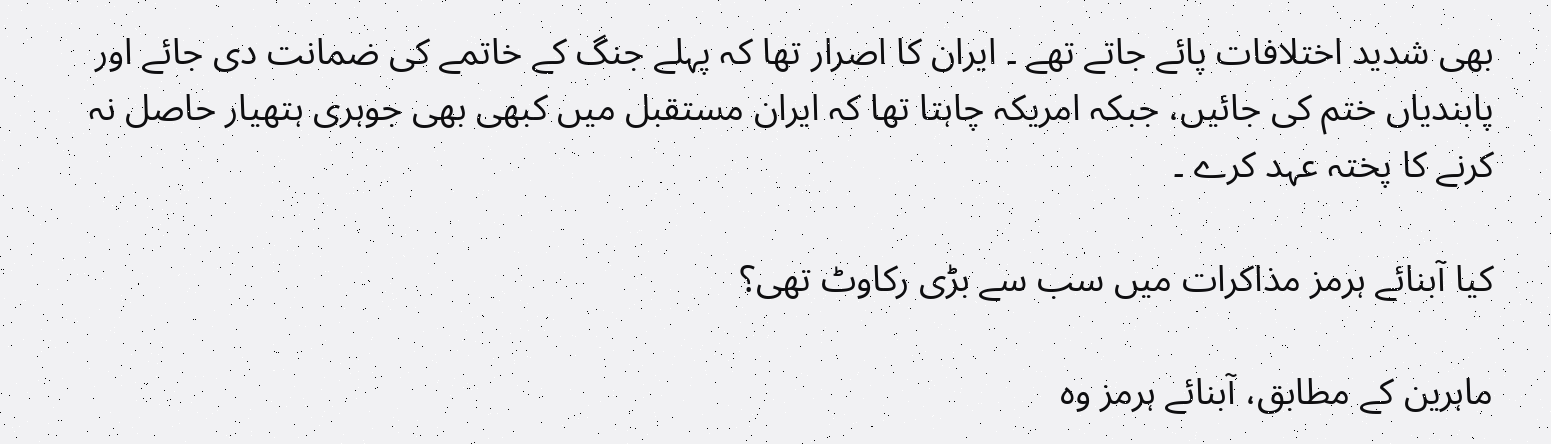بھی شدید اختلافات پائے جاتے تھے ۔ ایران کا اصرار تھا کہ پہلے جنگ کے خاتمے کی ضمانت دی جائے اور پابندیاں ختم کی جائیں، جبکہ امریکہ چاہتا تھا کہ ایران مستقبل میں کبھی بھی جوہری ہتھیار حاصل نہ کرنے کا پختہ عہد کرے ۔

کیا آبنائے ہرمز مذاکرات میں سب سے بڑی رکاوٹ تھی؟

ماہرین کے مطابق، آبنائے ہرمز وہ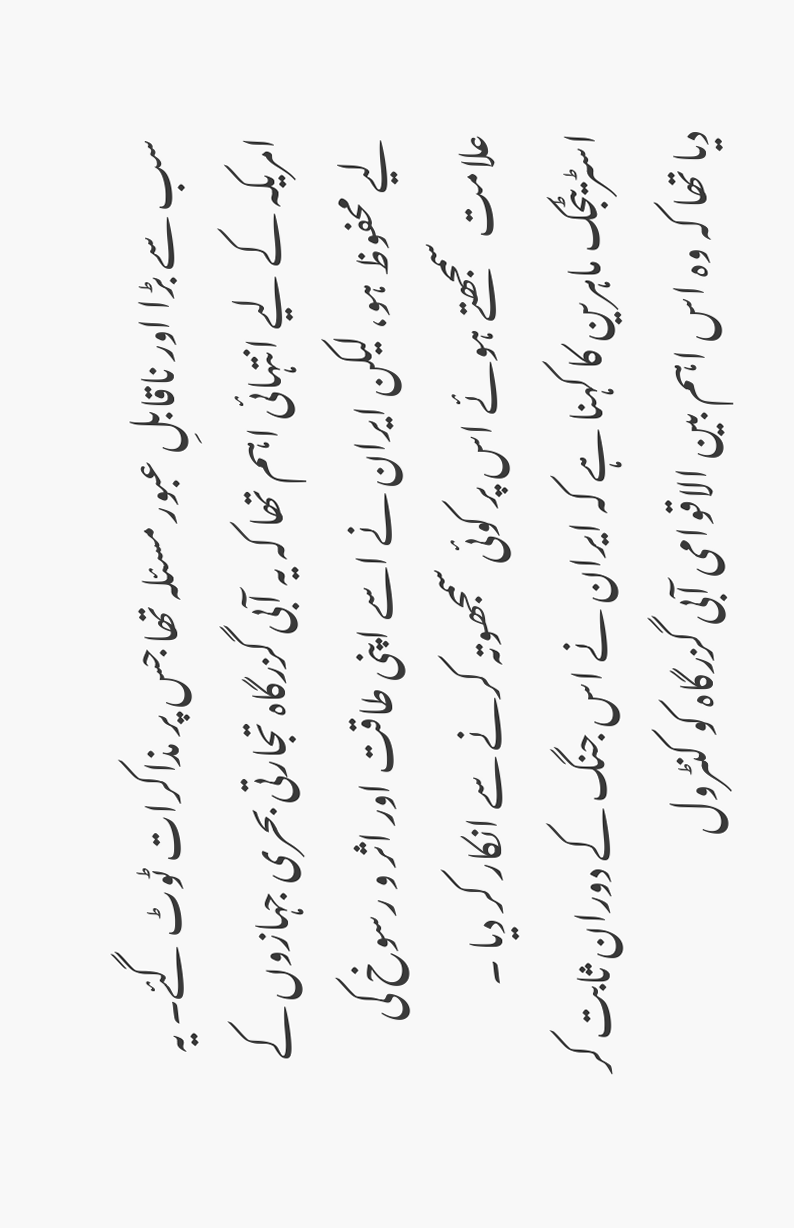سب سے بڑا اور ناقابلِ عبور مسئلہ تھا جس پر مذاکرات ٹوٹ گئے۔ یہ امریکہ کے لیے انتہائی اہم تھا کہ یہ آبی گزرگاہ تجارتی بحری جہازوں کے لیے محفوظ ہو، لیکن ایران نے اسے اپنی طاقت اور اثر و رسوخ کی علامت سمجھتے ہوئے اس پر کوئی سمجھوتہ کرنے سے انکار کر دیا ۔ اسٹریٹجک ماہرین کا کہنا ہے کہ ایران نے اس جنگ کے دوران ثابت کر دیا تھا کہ وہ اس اہم بین الاقوامی آبی گزرگاہ کو کنٹرول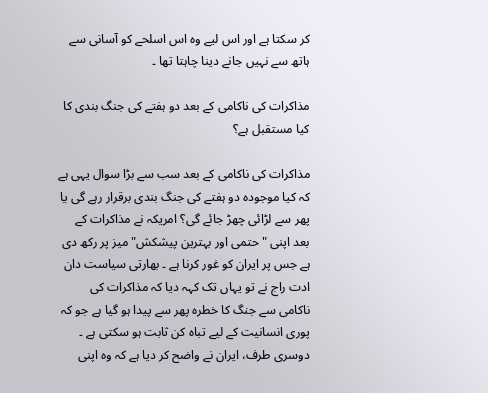کر سکتا ہے اور اس لیے وہ اس اسلحے کو آسانی سے ہاتھ سے نہیں جانے دینا چاہتا تھا ۔

مذاکرات کی ناکامی کے بعد دو ہفتے کی جنگ بندی کا کیا مستقبل ہے؟

مذاکرات کی ناکامی کے بعد سب سے بڑا سوال یہی ہے کہ کیا موجودہ دو ہفتے کی جنگ بندی برقرار رہے گی یا پھر سے لڑائی چھڑ جائے گی؟ امریکہ نے مذاکرات کے بعد اپنی "حتمی اور بہترین پیشکش" میز پر رکھ دی ہے جس پر ایران کو غور کرنا ہے ۔ بھارتی سیاست دان ادت راج نے تو یہاں تک کہہ دیا کہ مذاکرات کی ناکامی سے جنگ کا خطرہ پھر سے پیدا ہو گیا ہے جو کہ پوری انسانیت کے لیے تباہ کن ثابت ہو سکتی ہے ۔ دوسری طرف، ایران نے واضح کر دیا ہے کہ وہ اپنی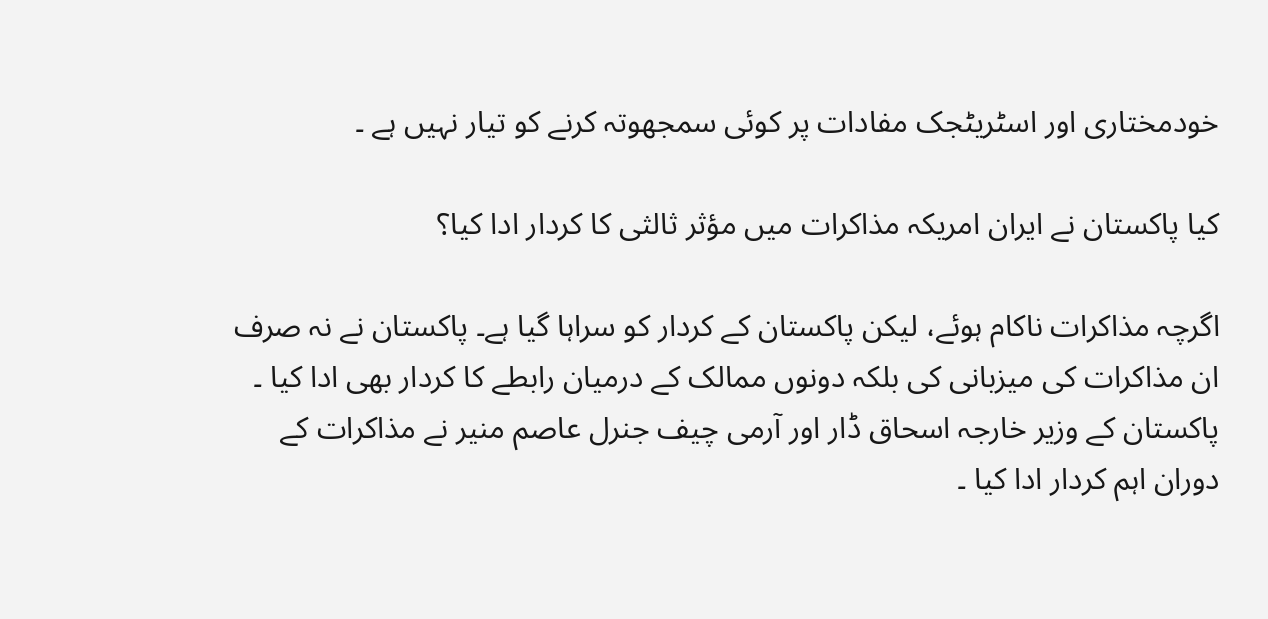خودمختاری اور اسٹریٹجک مفادات پر کوئی سمجھوتہ کرنے کو تیار نہیں ہے ۔

کیا پاکستان نے ایران امریکہ مذاکرات میں مؤثر ثالثی کا کردار ادا کیا؟

اگرچہ مذاکرات ناکام ہوئے، لیکن پاکستان کے کردار کو سراہا گیا ہے۔ پاکستان نے نہ صرف ان مذاکرات کی میزبانی کی بلکہ دونوں ممالک کے درمیان رابطے کا کردار بھی ادا کیا ۔ پاکستان کے وزیر خارجہ اسحاق ڈار اور آرمی چیف جنرل عاصم منیر نے مذاکرات کے دوران اہم کردار ادا کیا ۔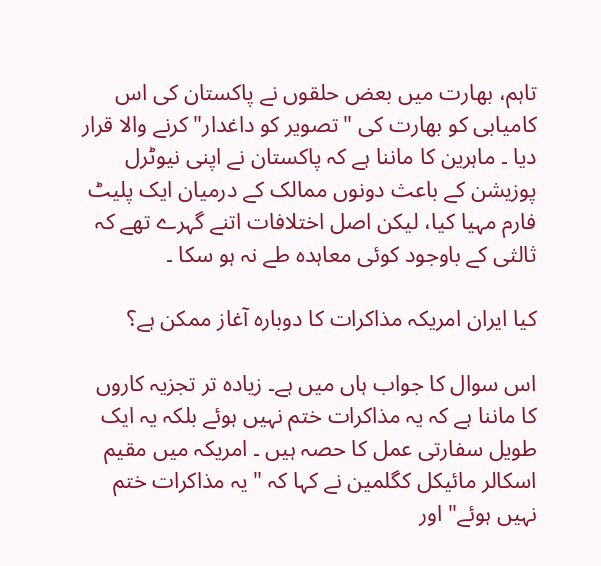تاہم، بھارت میں بعض حلقوں نے پاکستان کی اس کامیابی کو بھارت کی "تصویر کو داغدار" کرنے والا قرار دیا ۔ ماہرین کا ماننا ہے کہ پاکستان نے اپنی نیوٹرل پوزیشن کے باعث دونوں ممالک کے درمیان ایک پلیٹ فارم مہیا کیا، لیکن اصل اختلافات اتنے گہرے تھے کہ ثالثی کے باوجود کوئی معاہدہ طے نہ ہو سکا ۔

کیا ایران امریکہ مذاکرات کا دوبارہ آغاز ممکن ہے؟

اس سوال کا جواب ہاں میں ہے۔ زیادہ تر تجزیہ کاروں کا ماننا ہے کہ یہ مذاکرات ختم نہیں ہوئے بلکہ یہ ایک طویل سفارتی عمل کا حصہ ہیں ۔ امریکہ میں مقیم اسکالر مائیکل کگلمین نے کہا کہ "یہ مذاکرات ختم نہیں ہوئے" اور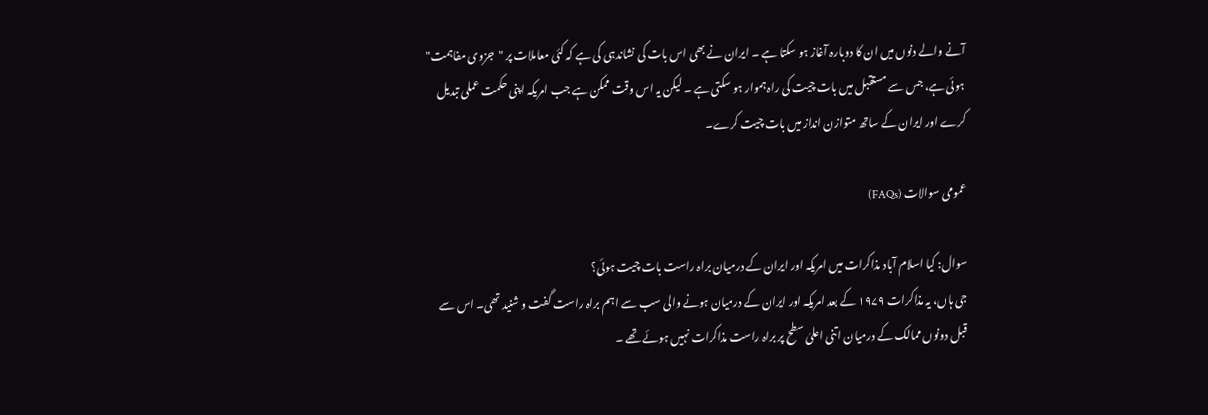آنے والے دنوں میں ان کا دوبارہ آغاز ہو سکتا ہے ۔ ایران نے بھی اس بات کی نشاندہی کی ہے کہ کئی معاملات پر "جزوی مفاہمت" ہوئی ہے، جس سے مستقبل میں بات چیت کی راہ ہموار ہو سکتی ہے ۔ لیکن یہ اس وقت ممکن ہے جب امریکہ اپنی حکمت عملی تبدیل کرے اور ایران کے ساتھ متوازن انداز میں بات چیت کرے۔

عمومی سوالات (FAQs)

سوال: کیا اسلام آباد مذاکرات میں امریکہ اور ایران کے درمیان براہ راست بات چیت ہوئی؟
جی ہاں، یہ مذاکرات ۱۹۷۹ کے بعد امریکہ اور ایران کے درمیان ہونے والی سب سے اہم براہ راست گفت و شنید تھی۔ اس سے قبل دونوں ممالک کے درمیان اتنی اعلیٰ سطح پر براہ راست مذاکرات نہیں ہوئے تھے ۔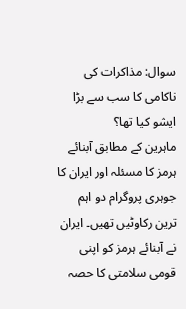سوال: مذاکرات کی ناکامی کا سب سے بڑا ایشو کیا تھا؟
ماہرین کے مطابق آبنائے ہرمز کا مسئلہ اور ایران کا جوہری پروگرام دو اہم ترین رکاوٹیں تھیں۔ ایران نے آبنائے ہرمز کو اپنی قومی سلامتی کا حصہ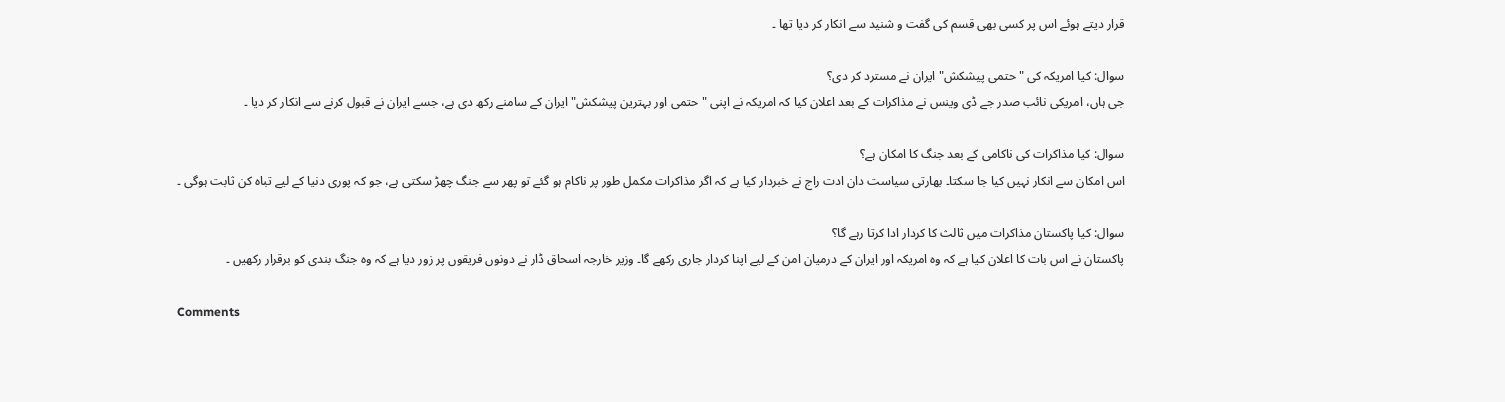قرار دیتے ہوئے اس پر کسی بھی قسم کی گفت و شنید سے انکار کر دیا تھا ۔

سوال: کیا امریکہ کی "حتمی پیشکش" ایران نے مسترد کر دی؟
جی ہاں، امریکی نائب صدر جے ڈی وینس نے مذاکرات کے بعد اعلان کیا کہ امریکہ نے اپنی "حتمی اور بہترین پیشکش" ایران کے سامنے رکھ دی ہے، جسے ایران نے قبول کرنے سے انکار کر دیا ۔

سوال: کیا مذاکرات کی ناکامی کے بعد جنگ کا امکان ہے؟
اس امکان سے انکار نہیں کیا جا سکتا۔ بھارتی سیاست دان ادت راج نے خبردار کیا ہے کہ اگر مذاکرات مکمل طور پر ناکام ہو گئے تو پھر سے جنگ چھڑ سکتی ہے، جو کہ پوری دنیا کے لیے تباہ کن ثابت ہوگی ۔

سوال: کیا پاکستان مذاکرات میں ثالث کا کردار ادا کرتا رہے گا؟
پاکستان نے اس بات کا اعلان کیا ہے کہ وہ امریکہ اور ایران کے درمیان امن کے لیے اپنا کردار جاری رکھے گا۔ وزیر خارجہ اسحاق ڈار نے دونوں فریقوں پر زور دیا ہے کہ وہ جنگ بندی کو برقرار رکھیں ۔

Comments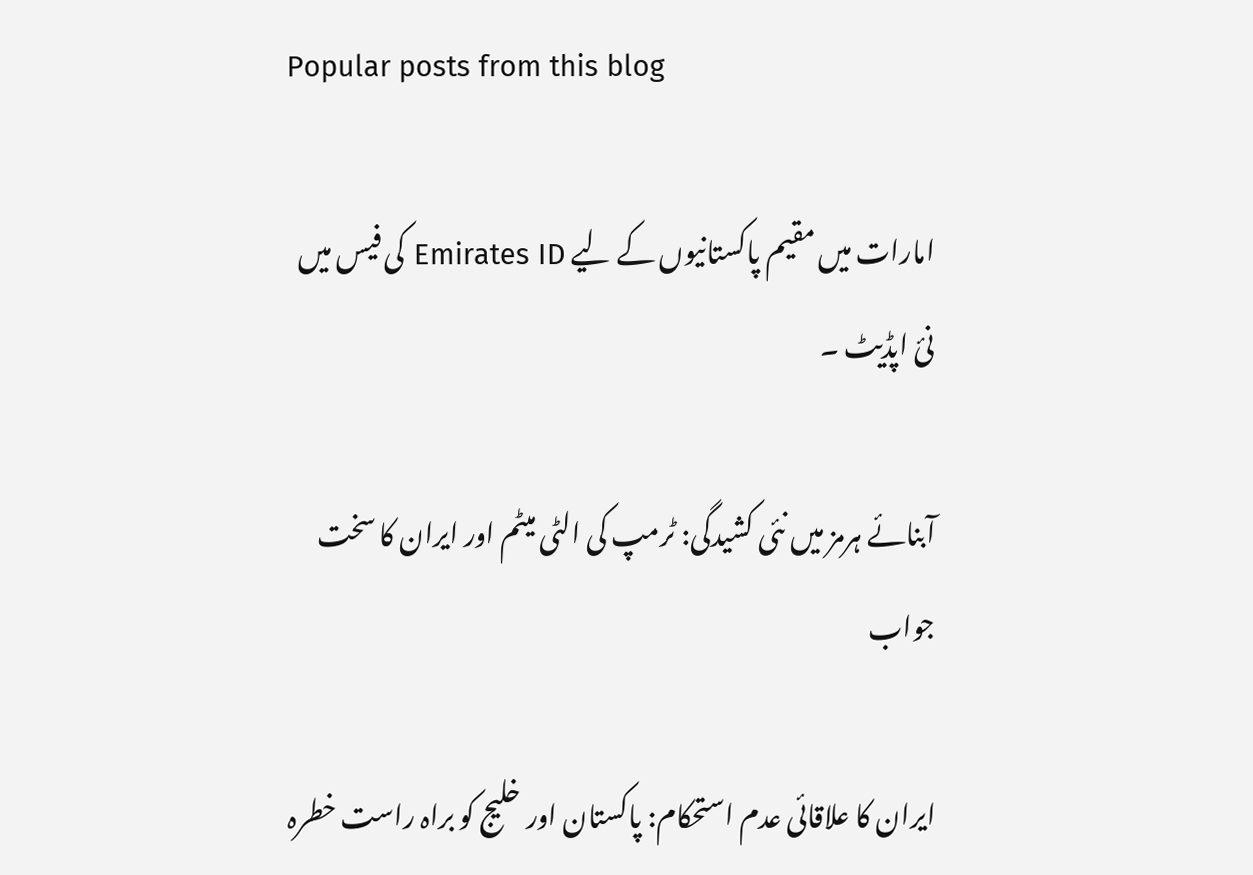Popular posts from this blog

امارات میں مقیم پاکستانیوں کے لیے Emirates ID کی فیس میں نئ اپڈیٹ ۔

آبنائے ہرمز میں نئی کشیدگی: ٹرمپ کی الٹی میٹم اور ایران کا سخت جواب

ایران کا علاقائی عدم استحکام: پاکستان اور خلیج کو براہ راست خطرہ